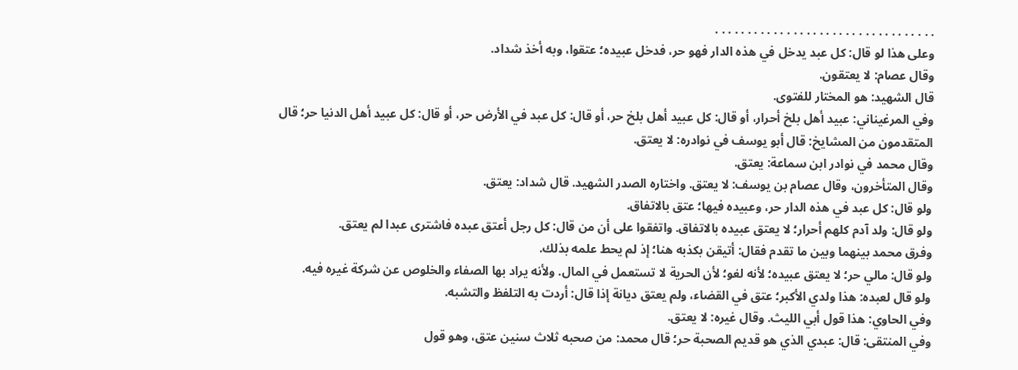. . . . . . . . . . . . . . . . . . . . . . . . . . . . . . . . . .
وعلى هذا لو قال: كل عبد يدخل في هذه الدار فهو حر، فدخل عبيده؛ عتقوا، وبه أخذ شداد.
وقال عصام: لا يعتقون.
قال الشهيد: هو المختار للفتوى.
وفي المرغيناني: عبيد أهل بلخ أحرار، أو قال: كل عبيد أهل بلخ حر، أو قال: كل عبد في الأرض حر، أو قال: كل عبيد أهل الدنيا حر؛ قال المتقدمون من المشايخ: قال أبو يوسف في نوادره: لا يعتق.
وقال محمد في نوادر ابن سماعة: يعتق.
وقال المتأخرون، وقال عصام بن يوسف: لا يعتق. واختاره الصدر الشهيد. قال شداد: يعتق.
ولو قال: كل عبد في هذه الدار حر، وعبيده فيها؛ عتق بالاتفاق.
ولو قال: ولد آدم كلهم أحرار؛ لا يعتق عبيده بالاتفاق. واتفقوا على أن من قال: كل رجل أعتق عبده فاشترى عبدا لم يعتق.
وفرق محمد بينهما وبين ما تقدم فقال: أتيقن بكذبه هنا؛ إذ لم يحط علمه بذلك.
ولو قال: مالي حر؛ لا يعتق عبيده؛ لأنه لغو؛ لأن الحرية لا تستعمل في المال. ولأنه يراد بها الصفاء والخلوص عن شركة غيره فيه.
ولو قال لعبده: هذا ولدي الأكبر؛ عتق في القضاء، ولم يعتق ديانة إذا قال: أردت به التلفظ والتشبه.
وفي الحاوي: هذا قول أبي الليث. وقال غيره: لا يعتق.
وفي المنتقى: قال: عبدي الذي هو قديم الصحبة حر؛ قال محمد: من صحبه ثلاث سنين عتق، وهو قول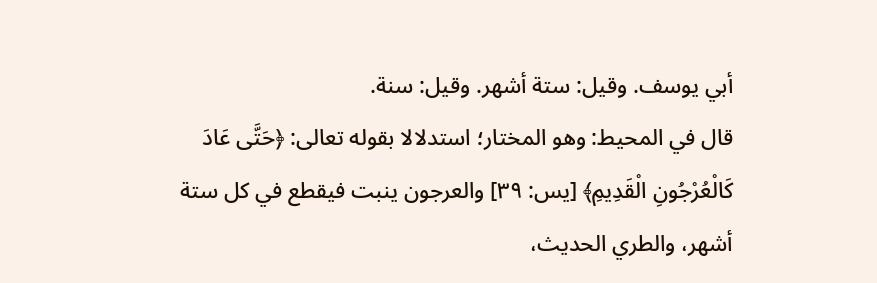أبي يوسف. وقيل: ستة أشهر. وقيل: سنة.
قال في المحيط: وهو المختار؛ استدلالا بقوله تعالى: ﴿حَتَّى عَادَ كَالْعُرْجُونِ الْقَدِيمِ﴾ [يس: ٣٩] والعرجون ينبت فيقطع في كل ستة أشهر، والطري الحديث،